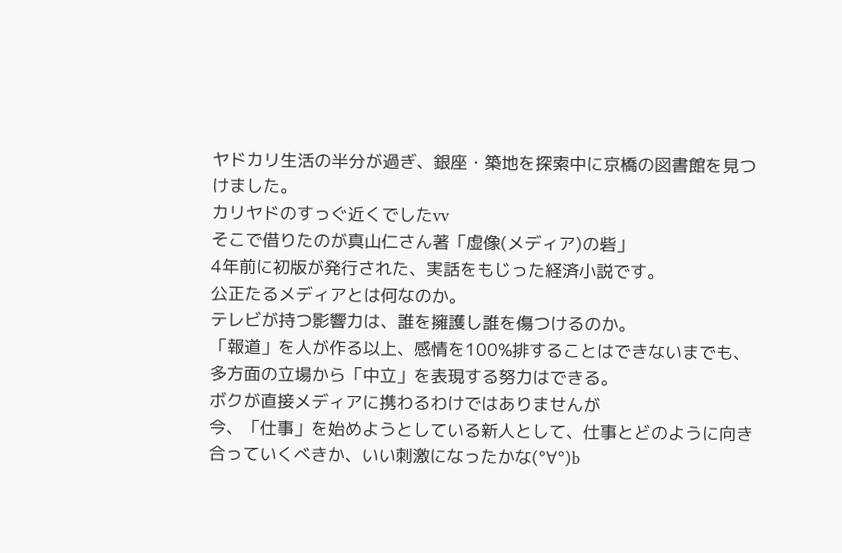ヤドカリ生活の半分が過ぎ、銀座・築地を探索中に京橋の図書館を見つけました。
カリヤドのすっぐ近くでしたvv
そこで借りたのが真山仁さん著「虚像(メディア)の砦」
4年前に初版が発行された、実話をもじった経済小説です。
公正たるメディアとは何なのか。
テレビが持つ影響力は、誰を擁護し誰を傷つけるのか。
「報道」を人が作る以上、感情を100%排することはできないまでも、
多方面の立場から「中立」を表現する努力はできる。
ボクが直接メディアに携わるわけではありませんが
今、「仕事」を始めようとしている新人として、仕事とどのように向き合っていくべきか、いい刺激になったかな(°∀°)b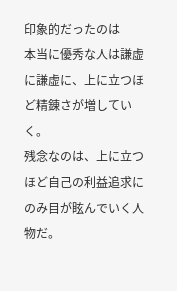印象的だったのは
本当に優秀な人は謙虚に謙虚に、上に立つほど精錬さが増していく。
残念なのは、上に立つほど自己の利益追求にのみ目が眩んでいく人物だ。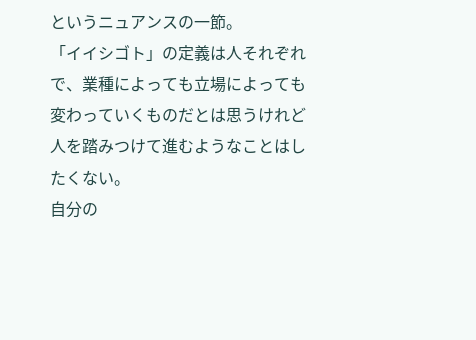というニュアンスの一節。
「イイシゴト」の定義は人それぞれで、業種によっても立場によっても変わっていくものだとは思うけれど
人を踏みつけて進むようなことはしたくない。
自分の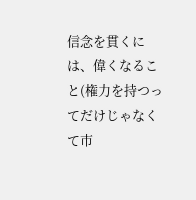信念を貫くには、偉くなること(権力を持つってだけじゃなくて市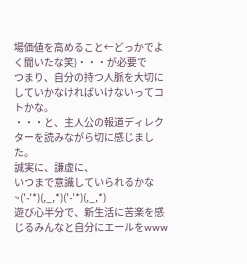場価値を高めること←どっかでよく聞いたな笑)・・・が必要で
つまり、自分の持つ人脈を大切にしていかなければいけないってコトかな。
・・・と、主人公の報道ディレクターを読みながら切に感じました。
誠実に、謙虚に、
いつまで意識していられるかな~('-'*)(,_,*)('-'*)(,_,*)
遊び心半分で、新生活に苦楽を感じるみんなと自分にエールをwww